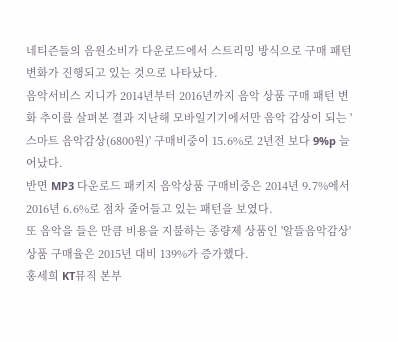네티즌들의 음원소비가 다운로드에서 스트리밍 방식으로 구매 패턴 변화가 진행되고 있는 것으로 나타났다.
음악서비스 지니가 2014년부터 2016년까지 음악 상품 구매 패턴 변화 추이를 살펴본 결과 지난해 모바일기기에서만 음악 감상이 되는 '스마트 음악감상(6800원)' 구매비중이 15.6%로 2년전 보다 9%p 늘어났다.
반면 MP3 다운로드 패키지 음악상품 구매비중은 2014년 9.7%에서 2016년 6.6%로 점차 줄어들고 있는 패턴을 보였다.
또 음악을 들은 만큼 비용을 지불하는 종량제 상품인 '알뜰음악감상' 상품 구매율은 2015년 대비 139%가 증가했다.
홍세희 KT뮤직 본부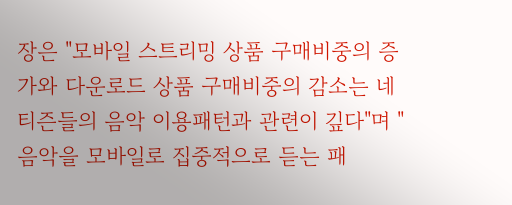장은 "모바일 스트리밍 상품 구매비중의 증가와 다운로드 상품 구매비중의 감소는 네티즌들의 음악 이용패턴과 관련이 깊다"며 "음악을 모바일로 집중적으로 듣는 패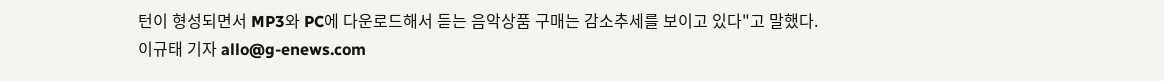턴이 형성되면서 MP3와 PC에 다운로드해서 듣는 음악상품 구매는 감소추세를 보이고 있다"고 말했다.
이규태 기자 allo@g-enews.com